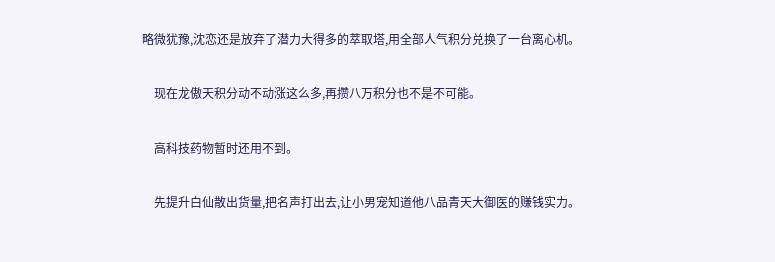略微犹豫,沈恋还是放弃了潜力大得多的萃取塔,用全部人气积分兑换了一台离心机。


    现在龙傲天积分动不动涨这么多,再攒八万积分也不是不可能。


    高科技药物暂时还用不到。


    先提升白仙散出货量,把名声打出去,让小男宠知道他八品青天大御医的赚钱实力。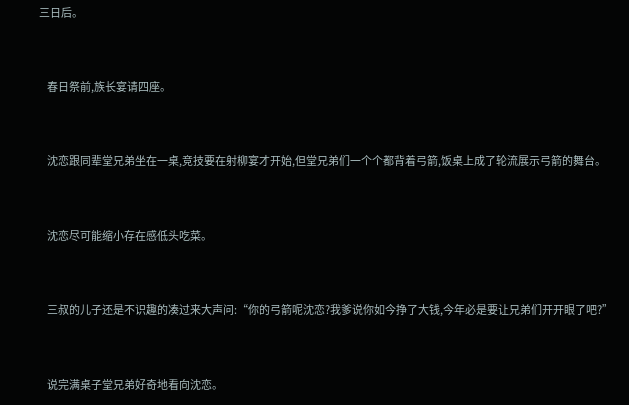三日后。


    春日祭前,族长宴请四座。


    沈恋跟同辈堂兄弟坐在一桌,竞技要在射柳宴才开始,但堂兄弟们一个个都背着弓箭,饭桌上成了轮流展示弓箭的舞台。


    沈恋尽可能缩小存在感低头吃菜。


    三叔的儿子还是不识趣的凑过来大声问:“你的弓箭呢沈恋?我爹说你如今挣了大钱,今年必是要让兄弟们开开眼了吧?”


    说完满桌子堂兄弟好奇地看向沈恋。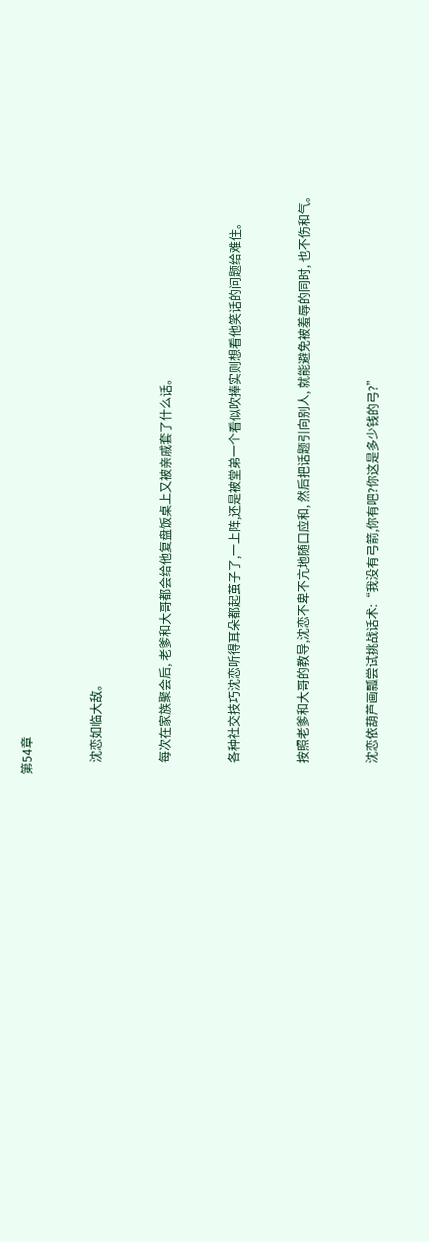第54章


    沈恋如临大敌。


    每次在家族聚会后, 老爹和大哥都会给他复盘饭桌上又被亲戚套了什么话。


    各种社交技巧沈恋听得耳朵都起茧子了,一上阵,还是被堂弟一个看似吹捧实则想看他笑话的问题给难住。


    按照老爹和大哥的教导,沈恋不卑不亢地随口应和, 然后把话题引向别人, 就能避免被羞辱的同时, 也不伤和气。


    沈恋依葫芦画瓢尝试挑战话术:“我没有弓箭,你有吧?你这是多少钱的弓?”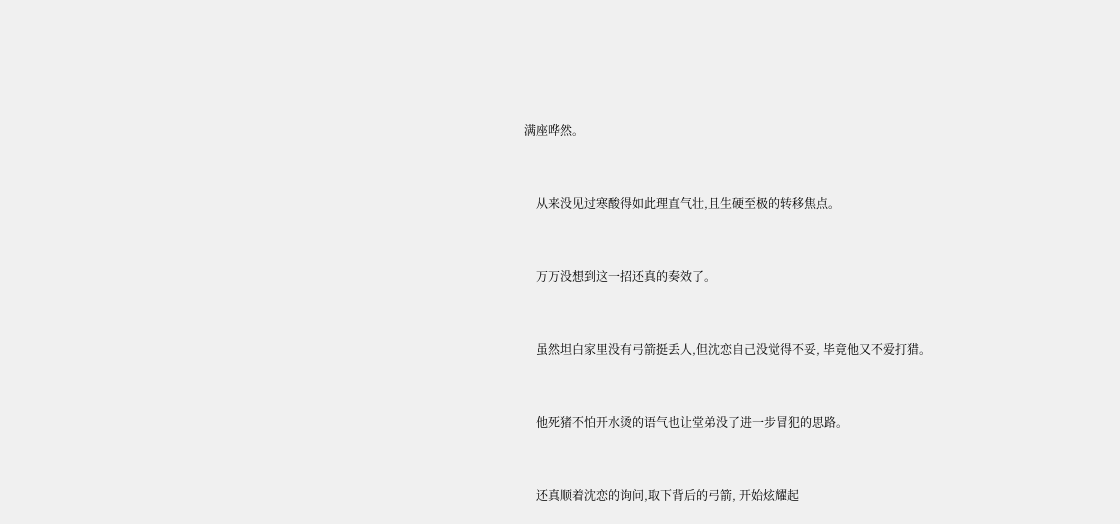满座哗然。


    从来没见过寒酸得如此理直气壮,且生硬至极的转移焦点。


    万万没想到这一招还真的奏效了。


    虽然坦白家里没有弓箭挺丢人,但沈恋自己没觉得不妥, 毕竟他又不爱打猎。


    他死猪不怕开水烫的语气也让堂弟没了进一步冒犯的思路。


    还真顺着沈恋的询问,取下背后的弓箭, 开始炫耀起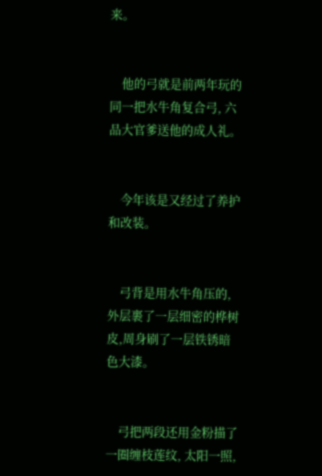来。


    他的弓就是前两年玩的同一把水牛角复合弓, 六品大官爹送他的成人礼。


    今年该是又经过了养护和改装。


    弓背是用水牛角压的, 外层裹了一层细密的桦树皮,周身刷了一层铁锈暗色大漆。


    弓把两段还用金粉描了一圈缠枝莲纹, 太阳一照,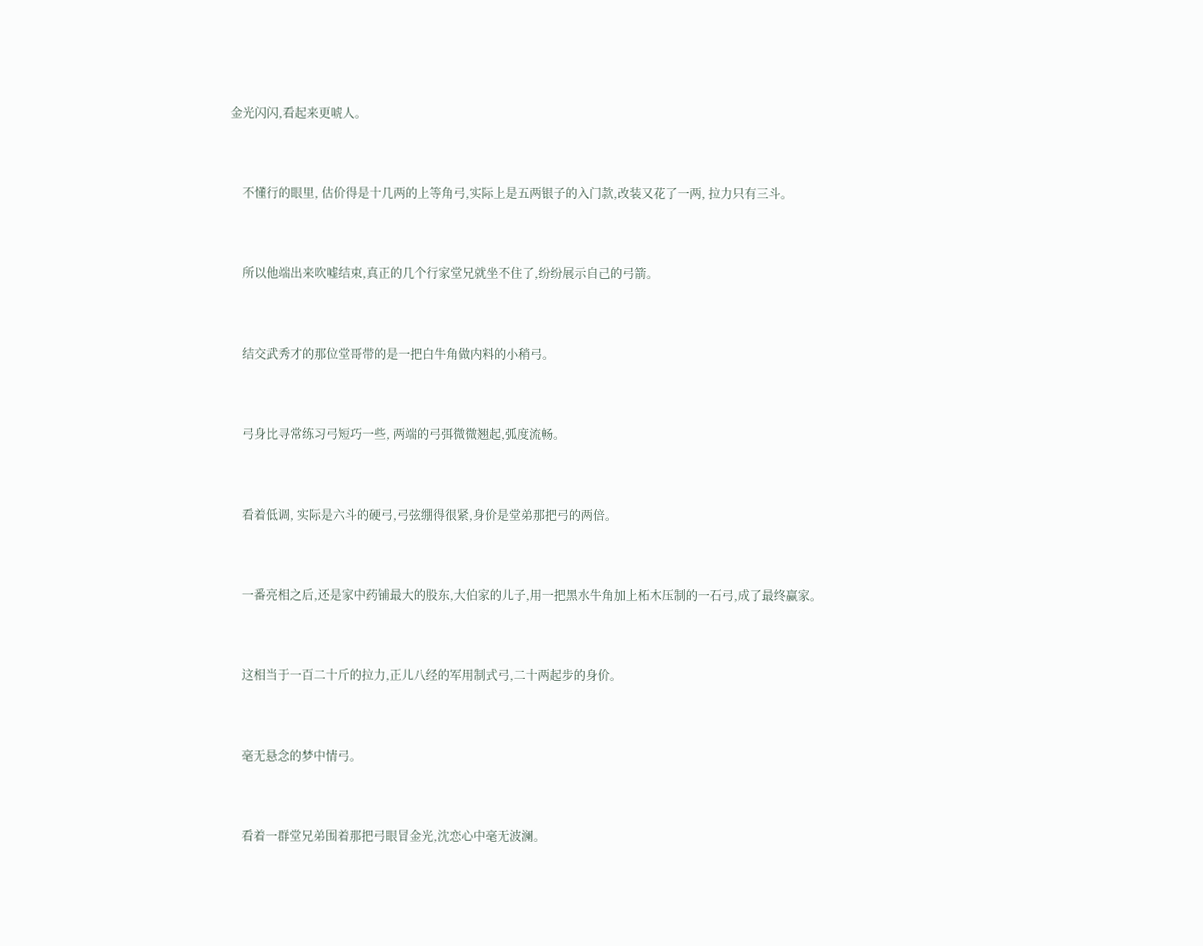金光闪闪,看起来更唬人。


    不懂行的眼里, 估价得是十几两的上等角弓,实际上是五两银子的入门款,改装又花了一两, 拉力只有三斗。


    所以他端出来吹嘘结束,真正的几个行家堂兄就坐不住了,纷纷展示自己的弓箭。


    结交武秀才的那位堂哥带的是一把白牛角做内料的小稍弓。


    弓身比寻常练习弓短巧一些, 两端的弓弭微微翘起,弧度流畅。


    看着低调, 实际是六斗的硬弓,弓弦绷得很紧,身价是堂弟那把弓的两倍。


    一番亮相之后,还是家中药铺最大的股东,大伯家的儿子,用一把黑水牛角加上柘木压制的一石弓,成了最终赢家。


    这相当于一百二十斤的拉力,正儿八经的军用制式弓,二十两起步的身价。


    毫无悬念的梦中情弓。


    看着一群堂兄弟围着那把弓眼冒金光,沈恋心中毫无波澜。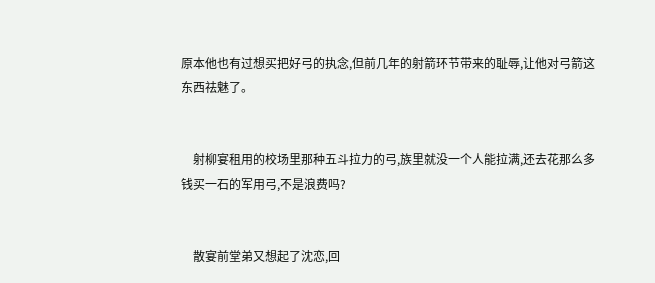原本他也有过想买把好弓的执念,但前几年的射箭环节带来的耻辱,让他对弓箭这东西祛魅了。


    射柳宴租用的校场里那种五斗拉力的弓,族里就没一个人能拉满,还去花那么多钱买一石的军用弓,不是浪费吗?


    散宴前堂弟又想起了沈恋,回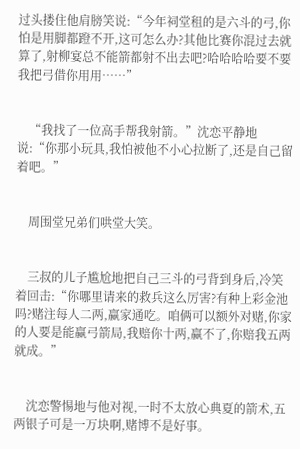过头搂住他肩膀笑说:“今年祠堂租的是六斗的弓,你怕是用脚都蹬不开,这可怎么办?其他比赛你混过去就算了,射柳宴总不能箭都射不出去吧?哈哈哈哈要不要我把弓借你用用……”


    “我找了一位高手帮我射箭。”沈恋平静地说:“你那小玩具,我怕被他不小心拉断了,还是自己留着吧。”


    周围堂兄弟们哄堂大笑。


    三叔的儿子尴尬地把自己三斗的弓背到身后,冷笑着回击:“你哪里请来的救兵这么厉害?有种上彩金池吗?赌注每人二两,赢家通吃。咱俩可以额外对赌,你家的人要是能赢弓箭局,我赔你十两,赢不了,你赔我五两就成。”


    沈恋警惕地与他对视,一时不太放心典夏的箭术,五两银子可是一万块啊,赌博不是好事。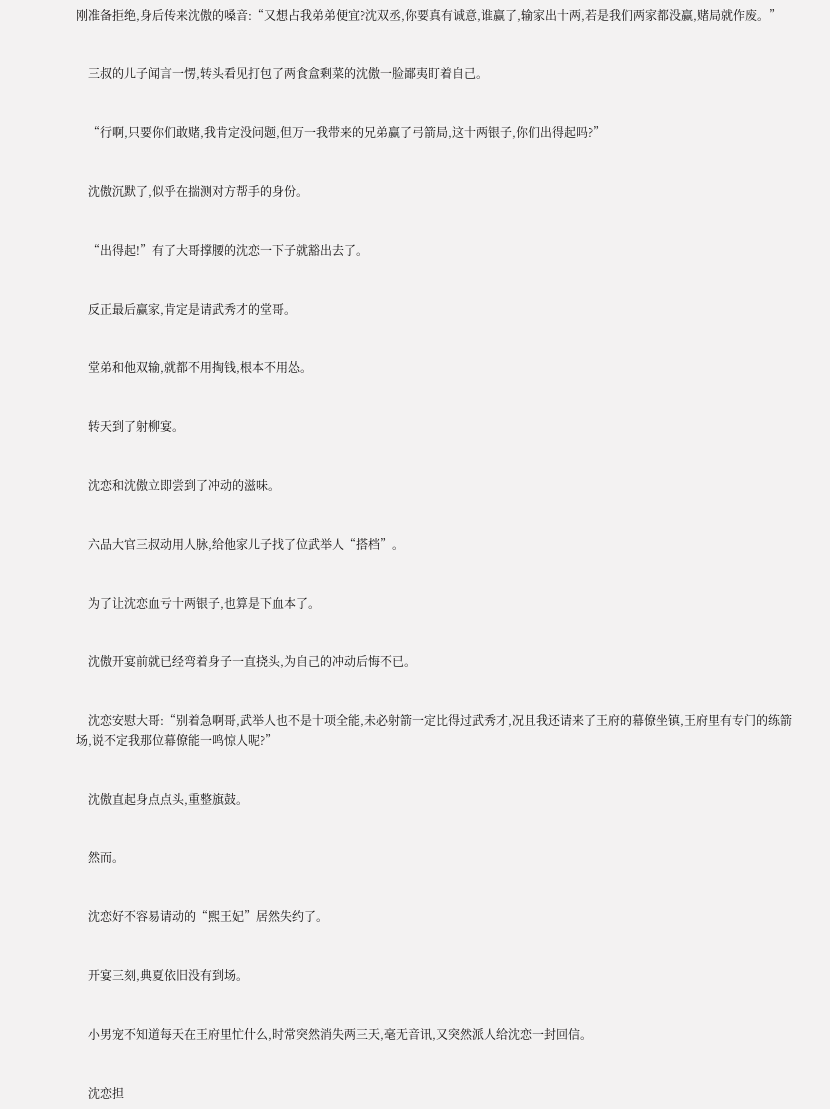刚准备拒绝,身后传来沈傲的嗓音:“又想占我弟弟便宜?沈双丞,你要真有诚意,谁赢了,输家出十两,若是我们两家都没赢,赌局就作废。”


    三叔的儿子闻言一愣,转头看见打包了两食盒剩菜的沈傲一脸鄙夷盯着自己。


    “行啊,只要你们敢赌,我肯定没问题,但万一我带来的兄弟赢了弓箭局,这十两银子,你们出得起吗?”


    沈傲沉默了,似乎在揣测对方帮手的身份。


    “出得起!”有了大哥撑腰的沈恋一下子就豁出去了。


    反正最后赢家,肯定是请武秀才的堂哥。


    堂弟和他双输,就都不用掏钱,根本不用怂。


    转天到了射柳宴。


    沈恋和沈傲立即尝到了冲动的滋味。


    六品大官三叔动用人脉,给他家儿子找了位武举人“搭档”。


    为了让沈恋血亏十两银子,也算是下血本了。


    沈傲开宴前就已经弯着身子一直挠头,为自己的冲动后悔不已。


    沈恋安慰大哥:“别着急啊哥,武举人也不是十项全能,未必射箭一定比得过武秀才,况且我还请来了王府的幕僚坐镇,王府里有专门的练箭场,说不定我那位幕僚能一鸣惊人呢?”


    沈傲直起身点点头,重整旗鼓。


    然而。


    沈恋好不容易请动的“熙王妃”居然失约了。


    开宴三刻,典夏依旧没有到场。


    小男宠不知道每天在王府里忙什么,时常突然消失两三天,毫无音讯,又突然派人给沈恋一封回信。


    沈恋担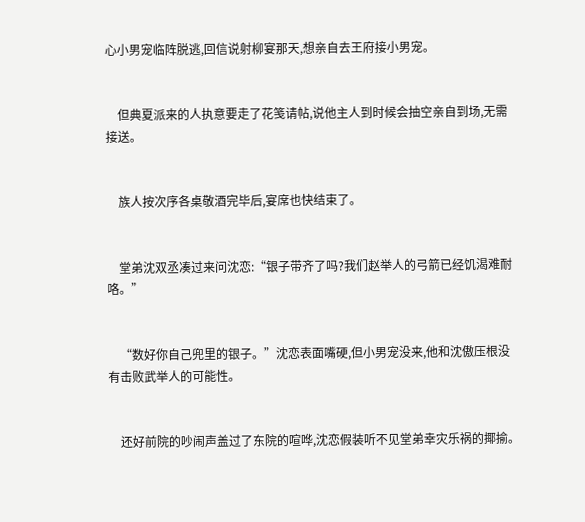心小男宠临阵脱逃,回信说射柳宴那天,想亲自去王府接小男宠。


    但典夏派来的人执意要走了花笺请帖,说他主人到时候会抽空亲自到场,无需接送。


    族人按次序各桌敬酒完毕后,宴席也快结束了。


    堂弟沈双丞凑过来问沈恋:“银子带齐了吗?我们赵举人的弓箭已经饥渴难耐咯。”


    “数好你自己兜里的银子。”沈恋表面嘴硬,但小男宠没来,他和沈傲压根没有击败武举人的可能性。


    还好前院的吵闹声盖过了东院的喧哗,沈恋假装听不见堂弟幸灾乐祸的揶揄。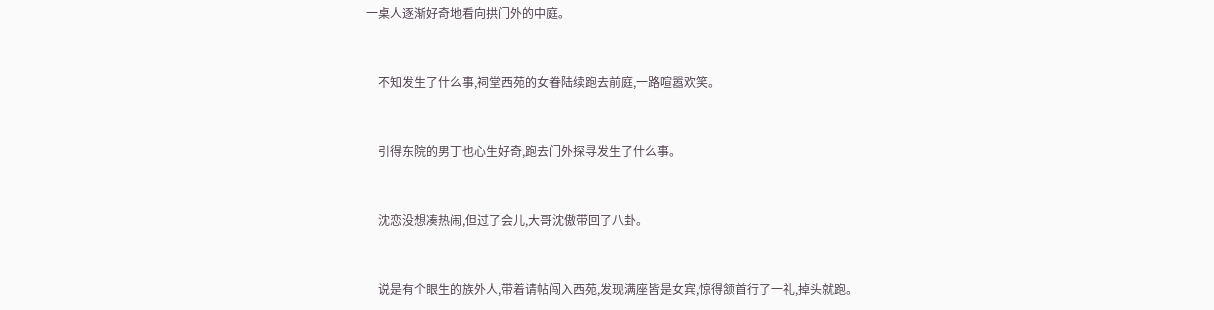一桌人逐渐好奇地看向拱门外的中庭。


    不知发生了什么事,祠堂西苑的女眷陆续跑去前庭,一路喧嚣欢笑。


    引得东院的男丁也心生好奇,跑去门外探寻发生了什么事。


    沈恋没想凑热闹,但过了会儿,大哥沈傲带回了八卦。


    说是有个眼生的族外人,带着请帖闯入西苑,发现满座皆是女宾,惊得颔首行了一礼,掉头就跑。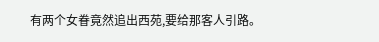有两个女眷竟然追出西苑,要给那客人引路。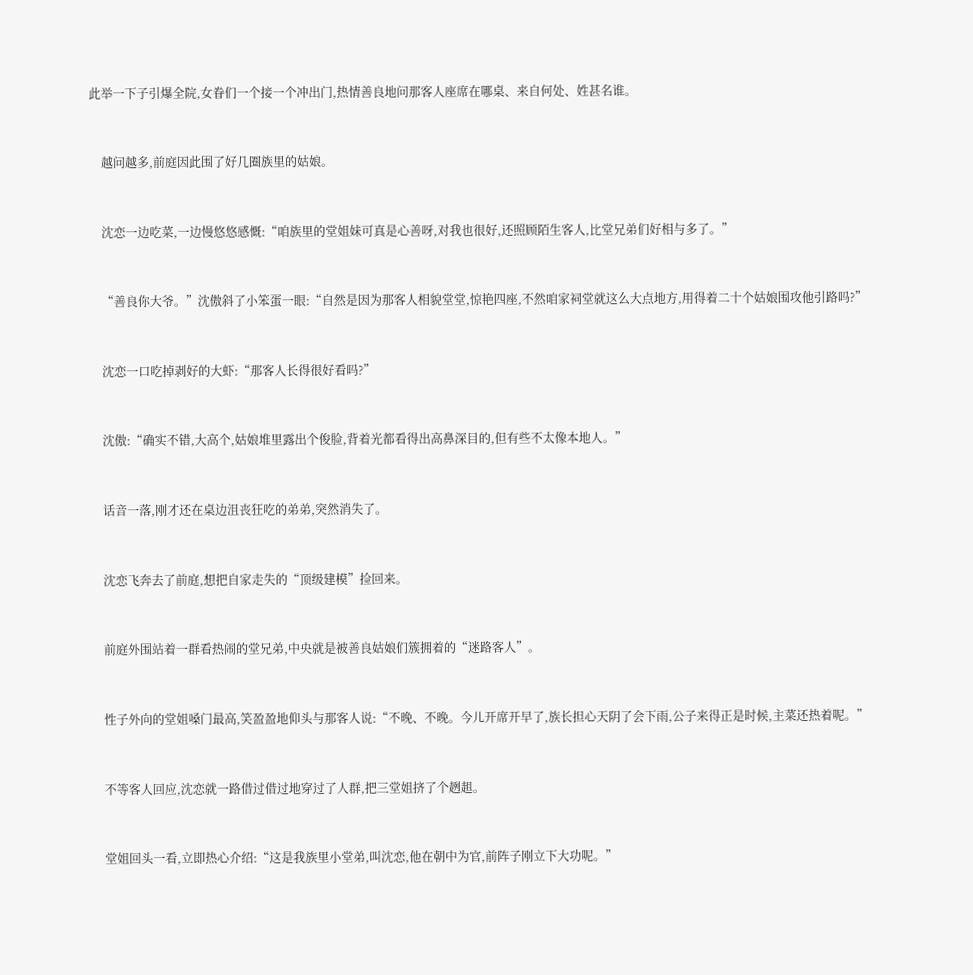此举一下子引爆全院,女眷们一个接一个冲出门,热情善良地问那客人座席在哪桌、来自何处、姓甚名谁。


    越问越多,前庭因此围了好几圈族里的姑娘。


    沈恋一边吃菜,一边慢悠悠感慨:“咱族里的堂姐妹可真是心善呀,对我也很好,还照顾陌生客人,比堂兄弟们好相与多了。”


    “善良你大爷。”沈傲斜了小笨蛋一眼:“自然是因为那客人相貌堂堂,惊艳四座,不然咱家祠堂就这么大点地方,用得着二十个姑娘围攻他引路吗?”


    沈恋一口吃掉剥好的大虾:“那客人长得很好看吗?”


    沈傲:“确实不错,大高个,姑娘堆里露出个俊脸,背着光都看得出高鼻深目的,但有些不太像本地人。”


    话音一落,刚才还在桌边沮丧狂吃的弟弟,突然消失了。


    沈恋飞奔去了前庭,想把自家走失的“顶级建模”捡回来。


    前庭外围站着一群看热闹的堂兄弟,中央就是被善良姑娘们簇拥着的“迷路客人”。


    性子外向的堂姐嗓门最高,笑盈盈地仰头与那客人说:“不晚、不晚。今儿开席开早了,族长担心天阴了会下雨,公子来得正是时候,主菜还热着呢。”


    不等客人回应,沈恋就一路借过借过地穿过了人群,把三堂姐挤了个趔趄。


    堂姐回头一看,立即热心介绍:“这是我族里小堂弟,叫沈恋,他在朝中为官,前阵子刚立下大功呢。”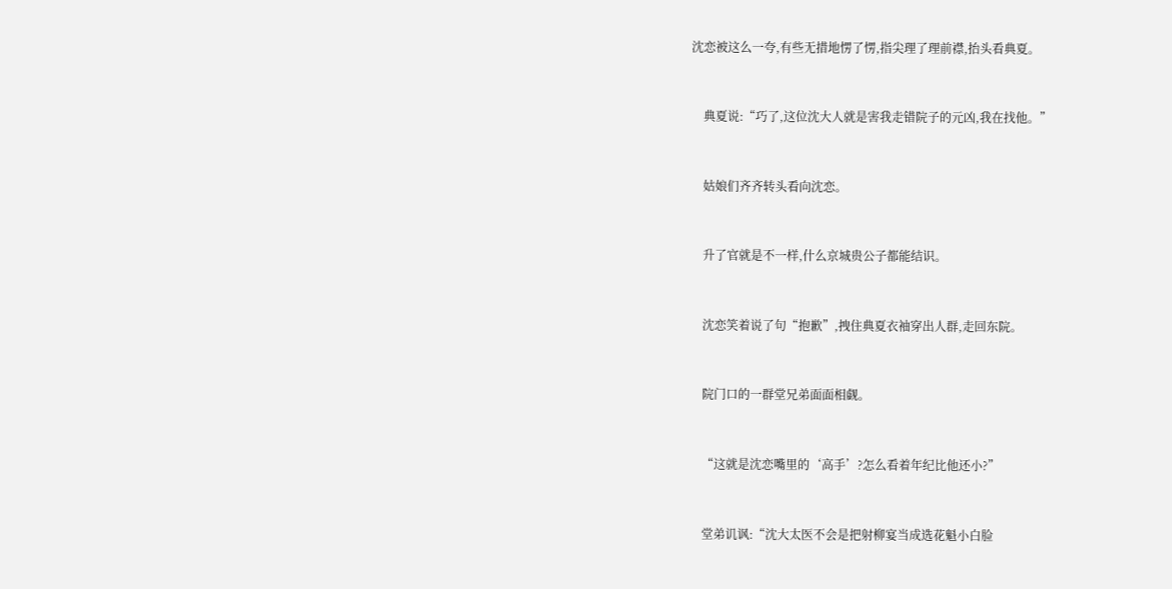沈恋被这么一夸,有些无措地愣了愣,指尖理了理前襟,抬头看典夏。


    典夏说:“巧了,这位沈大人就是害我走错院子的元凶,我在找他。”


    姑娘们齐齐转头看向沈恋。


    升了官就是不一样,什么京城贵公子都能结识。


    沈恋笑着说了句“抱歉”,拽住典夏衣袖穿出人群,走回东院。


    院门口的一群堂兄弟面面相觑。


    “这就是沈恋嘴里的‘高手’?怎么看着年纪比他还小?”


    堂弟讥讽:“沈大太医不会是把射柳宴当成选花魁小白脸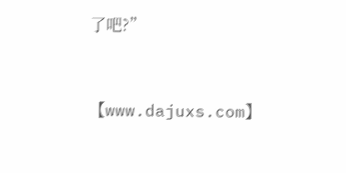了吧?”


【www.dajuxs.com】